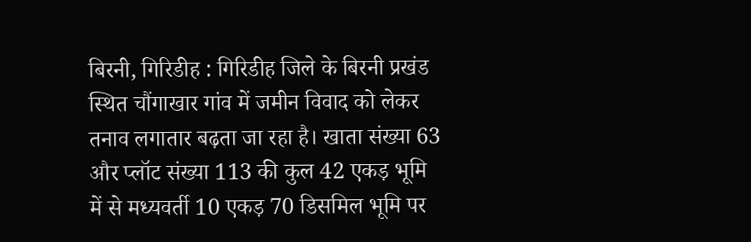बिरनी, गिरिडीह : गिरिडीह जिले के बिरनी प्रखंड स्थित चौंगाखार गांव में जमीन विवाद को लेकर तनाव लगातार बढ़ता जा रहा है। खाता संख्या 63 और प्लॉट संख्या 113 की कुल 42 एकड़ भूमि में से मध्यवर्ती 10 एकड़ 70 डिसमिल भूमि पर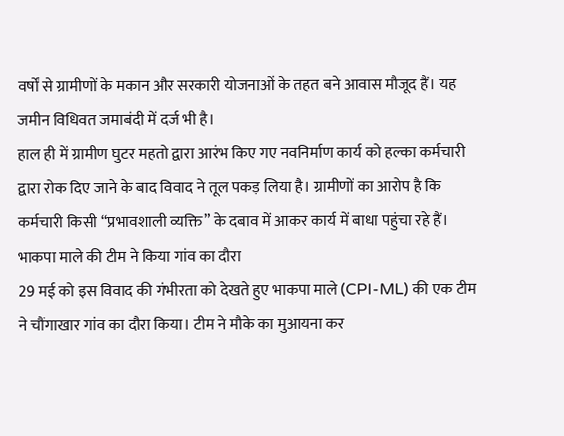वर्षों से ग्रामीणों के मकान और सरकारी योजनाओं के तहत बने आवास मौजूद हैं। यह जमीन विधिवत जमाबंदी में दर्ज भी है।
हाल ही में ग्रामीण घुटर महतो द्वारा आरंभ किए गए नवनिर्माण कार्य को हल्का कर्मचारी द्वारा रोक दिए जाने के बाद विवाद ने तूल पकड़ लिया है। ग्रामीणों का आरोप है कि कर्मचारी किसी “प्रभावशाली व्यक्ति” के दबाव में आकर कार्य में बाधा पहुंचा रहे हैं।
भाकपा माले की टीम ने किया गांव का दौरा
29 मई को इस विवाद की गंभीरता को देखते हुए भाकपा माले (CPI-ML) की एक टीम ने चौंगाखार गांव का दौरा किया। टीम ने मौके का मुआयना कर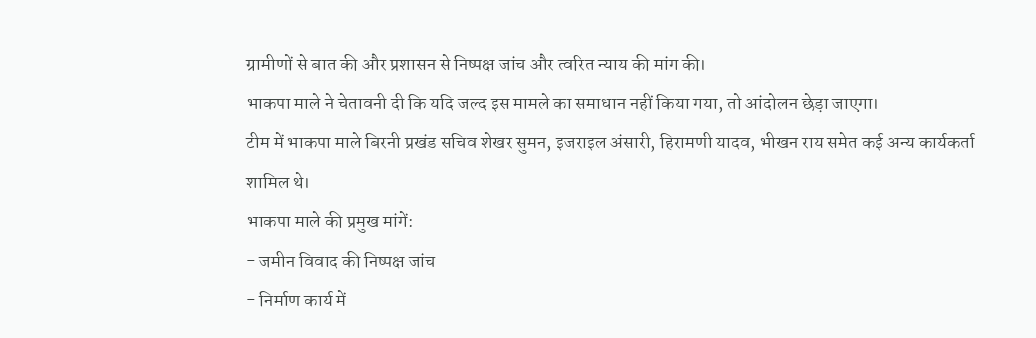ग्रामीणों से बात की और प्रशासन से निष्पक्ष जांच और त्वरित न्याय की मांग की।
भाकपा माले ने चेतावनी दी कि यदि जल्द इस मामले का समाधान नहीं किया गया, तो आंदोलन छेड़ा जाएगा।
टीम में भाकपा माले बिरनी प्रखंड सचिव शेखर सुमन, इजराइल अंसारी, हिरामणी यादव, भीखन राय समेत कई अन्य कार्यकर्ता शामिल थे।
भाकपा माले की प्रमुख मांगें:
- जमीन विवाद की निष्पक्ष जांच
- निर्माण कार्य में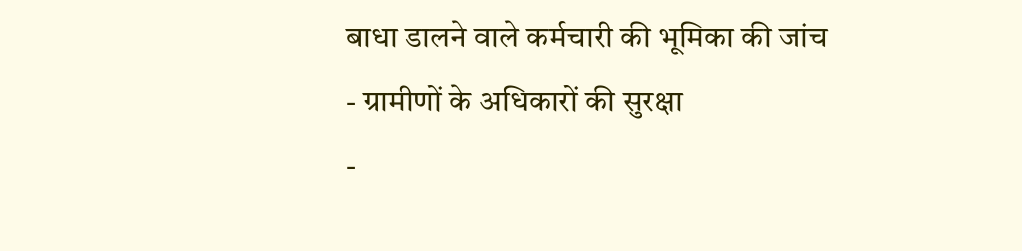बाधा डालने वाले कर्मचारी की भूमिका की जांच
- ग्रामीणों के अधिकारों की सुरक्षा
-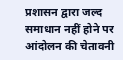प्रशासन द्वारा जल्द समाधान नहीं होने पर आंदोलन की चेतावनी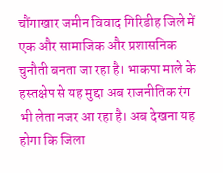चौंगाखार जमीन विवाद गिरिडीह जिले में एक और सामाजिक और प्रशासनिक चुनौती बनता जा रहा है। भाकपा माले के हस्तक्षेप से यह मुद्दा अब राजनीतिक रंग भी लेता नजर आ रहा है। अब देखना यह होगा कि जिला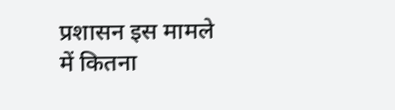प्रशासन इस मामले में कितना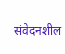संवेदनशील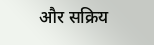और सक्रिय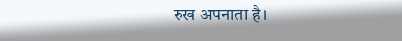रुख अपनाता है।